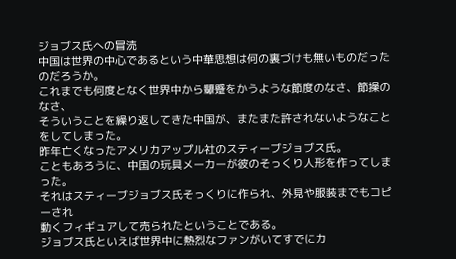ジョブス氏への冒涜
中国は世界の中心であるという中華思想は何の裏づけも無いものだったのだろうか。
これまでも何度となく世界中から顰蹙をかうような節度のなさ、節操のなさ、
そういうことを繰り返してきた中国が、またまた許されないようなことをしてしまった。
昨年亡くなったアメリカアップル社のスティーブジョブス氏。
こともあろうに、中国の玩具メーカーが彼のそっくり人形を作ってしまった。
それはスティーブジョブス氏そっくりに作られ、外見や服装までもコピーされ
動くフィギュアして売られたということである。
ジョブス氏といえば世界中に熱烈なファンがいてすでにカ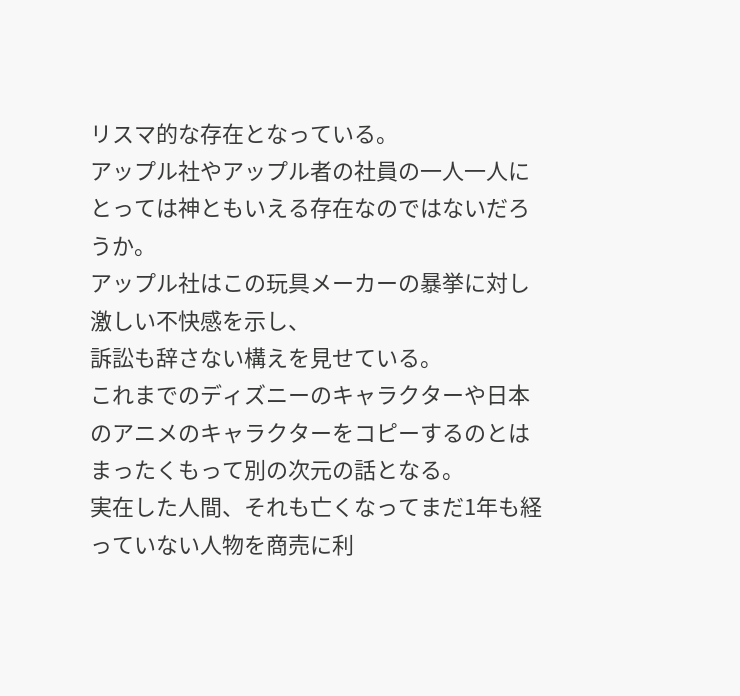リスマ的な存在となっている。
アップル社やアップル者の社員の一人一人にとっては神ともいえる存在なのではないだろうか。
アップル社はこの玩具メーカーの暴挙に対し激しい不快感を示し、
訴訟も辞さない構えを見せている。
これまでのディズニーのキャラクターや日本のアニメのキャラクターをコピーするのとは
まったくもって別の次元の話となる。
実在した人間、それも亡くなってまだ1年も経っていない人物を商売に利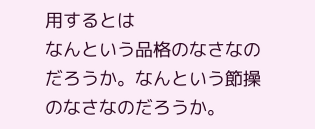用するとは
なんという品格のなさなのだろうか。なんという節操のなさなのだろうか。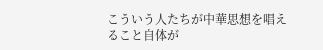こういう人たちが中華思想を唱えること自体が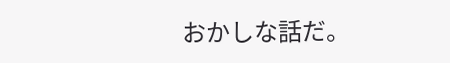おかしな話だ。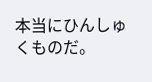本当にひんしゅくものだ。